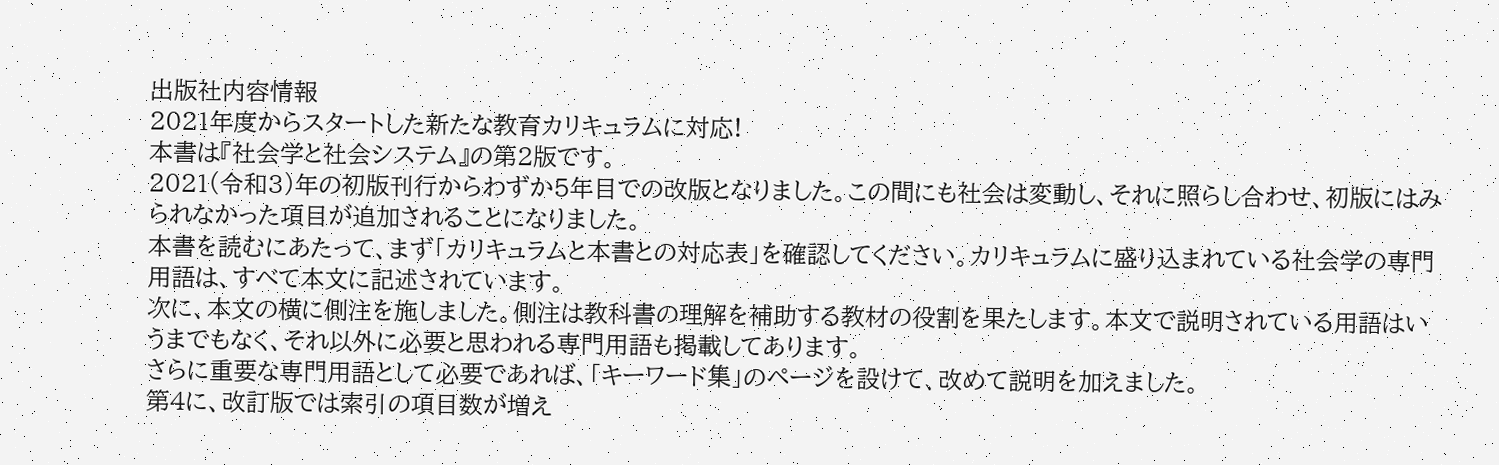出版社内容情報
2021年度からスタートした新たな教育カリキュラムに対応!
本書は『社会学と社会システム』の第2版です。
2021(令和3)年の初版刊行からわずか5年目での改版となりました。この間にも社会は変動し、それに照らし合わせ、初版にはみられなかった項目が追加されることになりました。
本書を読むにあたって、まず「カリキュラムと本書との対応表」を確認してください。カリキュラムに盛り込まれている社会学の専門用語は、すべて本文に記述されています。
次に、本文の横に側注を施しました。側注は教科書の理解を補助する教材の役割を果たします。本文で説明されている用語はいうまでもなく、それ以外に必要と思われる専門用語も掲載してあります。
さらに重要な専門用語として必要であれば、「キーワード集」のページを設けて、改めて説明を加えました。
第4に、改訂版では索引の項目数が増え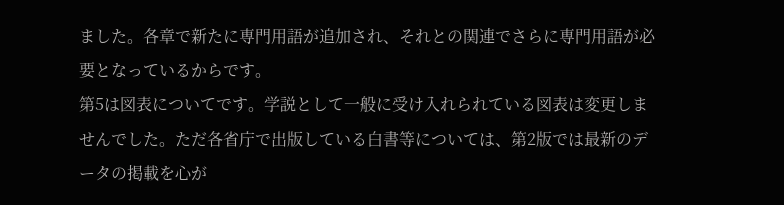ました。各章で新たに専門用語が追加され、それとの関連でさらに専門用語が必要となっているからです。
第5は図表についてです。学説として一般に受け入れられている図表は変更しませんでした。ただ各省庁で出版している白書等については、第2版では最新のデータの掲載を心が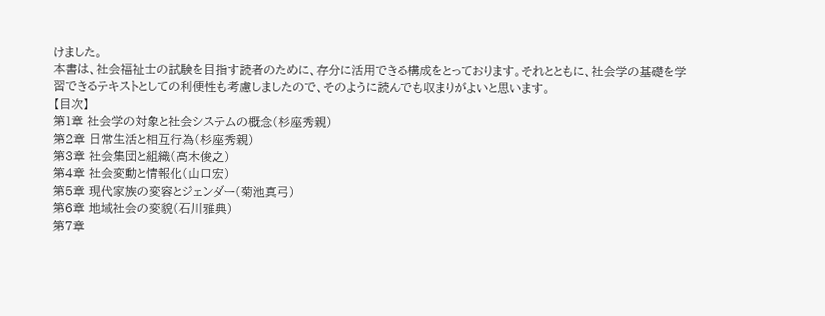けました。
本書は、社会福祉士の試験を目指す読者のために、存分に活用できる構成をとっております。それとともに、社会学の基礎を学習できるテキストとしての利便性も考慮しましたので、そのように読んでも収まりがよいと思います。
【目次】
第1章 社会学の対象と社会システムの概念(杉座秀親)
第2章 日常生活と相互行為(杉座秀親)
第3章 社会集団と組織(高木俊之)
第4章 社会変動と情報化(山口宏)
第5章 現代家族の変容とジェンダー(菊池真弓)
第6章 地域社会の変貌(石川雅典)
第7章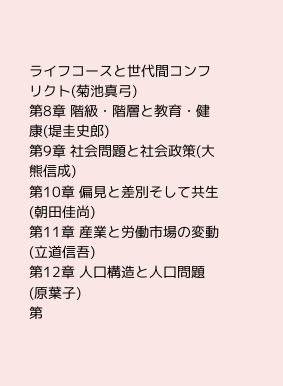ライフコースと世代間コンフリクト(菊池真弓)
第8章 階級・階層と教育・健康(堤圭史郎)
第9章 社会問題と社会政策(大熊信成)
第10章 偏見と差別そして共生(朝田佳尚)
第11章 産業と労働市場の変動(立道信吾)
第12章 人口構造と人口問題(原葉子)
第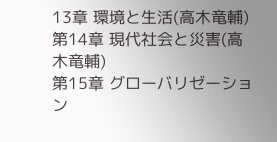13章 環境と生活(高木竜輔)
第14章 現代社会と災害(高木竜輔)
第15章 グローバリゼーション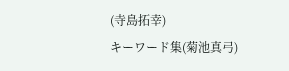(寺島拓幸)
キーワード集(菊池真弓)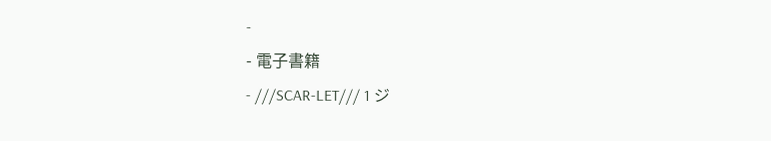-
- 電子書籍
- ///SCAR-LET/// 1 ジ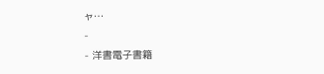ャ…
-
- 洋書電子書籍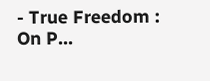- True Freedom : On P…